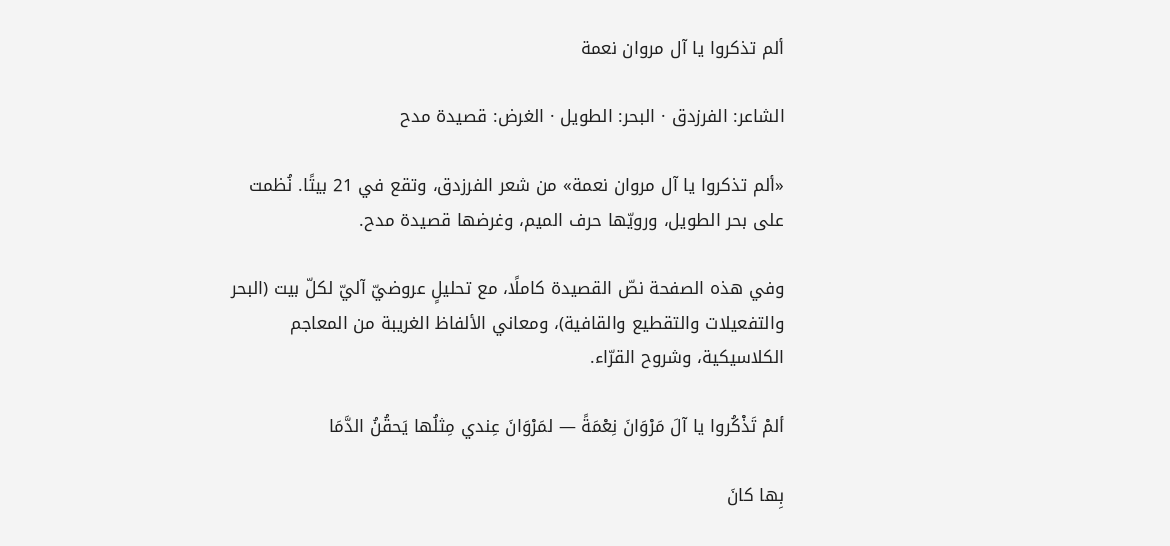ألم تذكروا يا آل مروان نعمة

الشاعر: الفرزدق · البحر: الطويل · الغرض: قصيدة مدح

«ألم تذكروا يا آل مروان نعمة» من شعر الفرزدق، وتقع في 21 بيتًا. نُظمت على بحر الطويل، ورويّها حرف الميم، وغرضها قصيدة مدح.

وفي هذه الصفحة نصّ القصيدة كاملًا، مع تحليلٍ عروضيّ آليّ لكلّ بيت (البحر والتفعيلات والتقطيع والقافية)، ومعاني الألفاظ الغريبة من المعاجم الكلاسيكية، وشروح القرّاء.

ألمْ تَذْكُروا يا آلَ مَرْوَانَ نِعْمَةً — لمَرْوَانَ عِندي مِثلُها يَحقُنُ الدَّمَا

بِها كانَ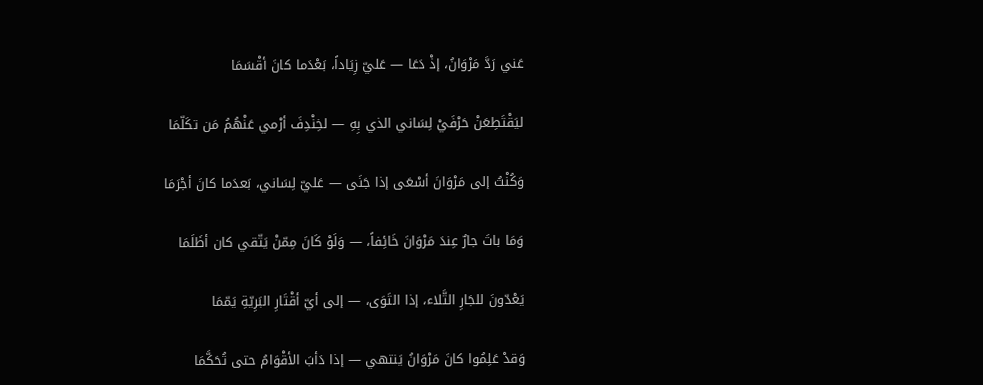عَني رَدَّ مَرْوَانُ، إذْ دَعَا — عَليّ زِيَاداً، بَعْدَما كانَ أقْسَمَا

ليَقْتَطِعَنْ حَرْفَيْ لِسَاني الذي بِهِ — لخِنْدِفَ أرْمي عَنْهُمُ مَن تكَلّمَا

وَكُنْتُ إلى مَرْوَانَ أسْعَى إذا جَنَى — عَليّ لِسَاني، بَعدَما كانَ أجْرَمَا

وَمَا باتَ جارٌ عِندَ مَرْوَانَ خَائِفاً، — وَلَوْ كَانَ مِمّنْ يَتّقي كان أظَلَمَا

يَعْدّونَ للجَارِ التَّلاء، إذا التَوَى، — إلى أيّ أقْتَارِ البَرِيّةِ يَمّمَا

وَقدْ عَلِمُوا كانَ مَرْوَانُ يَنتهي — إذا دَأبَ الأقْوَامُ حتى تُحَكَّمَا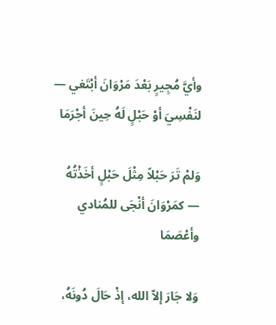وأيَّ مُجِيرٍ بَعْدَ مَرْوَانَ أبْتَغي — لنَفْسِيَ أوْ حَبْلٍ لَهُ حِينَ أجْرَمَا

وَلمْ تَرَ حَبْلاً مِثْلَ حَبْلٍ أخَذْتُهُ — كمَرْوَانَ أنْجَى للمُنادي وأعْصَمَا

وَلا جَارَ إلاّ الله، إذْ حَالَ دُونَهُ،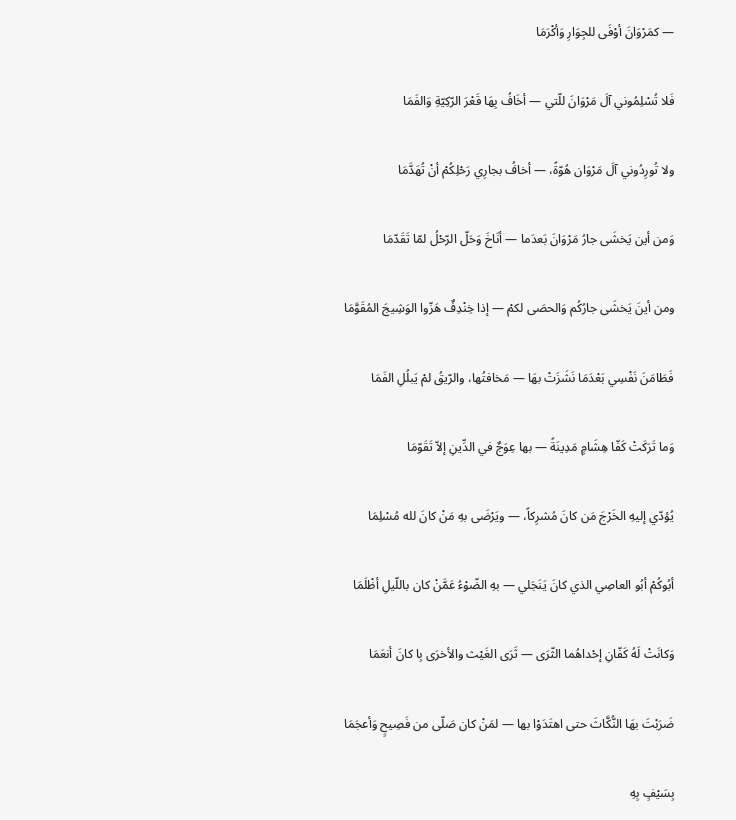— كمَرْوَانَ أوْفَى للجِوَارِ وَأكْرَمَا

فَلا تُسْلِمُوني آلَ مَرْوَانَ للّتي — أخَافُ بِهَا قَعْرَ الرّكِيّةِ وَالفَمَا

ولا تُورِدُوني آلَ مَرْوَان هُوّةً، — أخافُ بجارِي رَحْلِكُمْ أنْ تُهَدَّمَا

وَمن أين يَخشَى جارُ مَرْوَانَ بَعدَما — أنَاخَ وَحَلّ الرّحْلُ لمّا تَقَدّمَا

ومن أينَ يَخشَى جارُكُم وَالحصَى لكمْ — إذا خِنْدِفٌ هَزّوا الوَشِيجَ المُقَوَّمَا

فَطَامَنَ نَفْسِي بَعْدَمَا نَشَزَتْ بهَا — مَخافتُها، والرّيقُ لمْ يَبلُلِ الفَمَا

وَما تَرَكَتْ كَفّا هِشَامٍ مَدِينَةً — بها عِوَجٌ في الدِّينِ إلاّ تَقَوّمَا

يُؤدّي إليهِ الخَرْجَ مَن كانَ مُشرِكاً، — ويَرْضَى بهِ مَنْ كانَ لله مُسْلِمَا

أبُوكُمْ أبُو العاصِي الذي كانَ يَنَجَلي — بهِ الضّوْءُ عَمَّنْ كان باللّيلِ أظْلَمَا

وَكانَتْ لَهُ كَفّانِ إحْداهُما الثّرَى — ثَرَى الغَيْث والأخرَى بِا كانَ أنعَمَا

ضَرَبْتَ بهَا النُّكَّاثَ حتى اهتَدَوْا بها — لمَنْ كان صَلّى من فَصِيحٍ وَأعجَمَا

بِسَيْفٍ بِهِ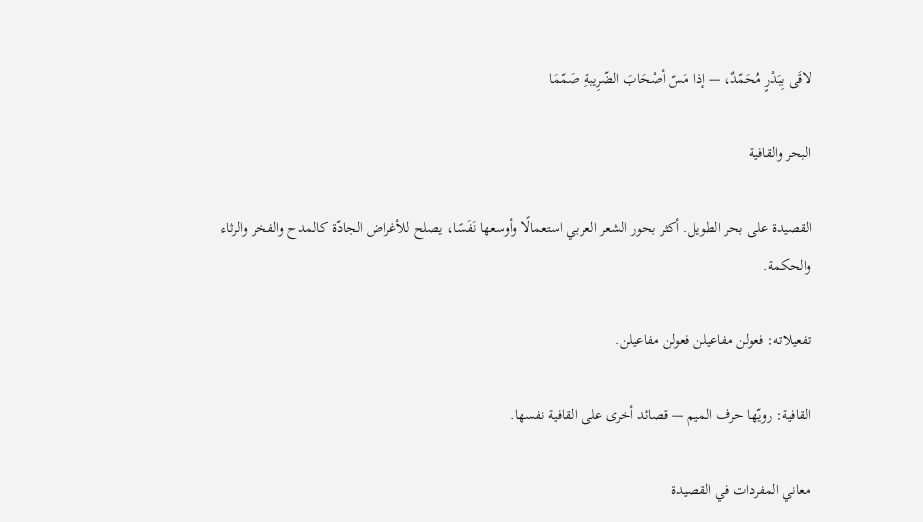لاقَى بِبَدْرٍ مُحَمّدٌ، — إذا مَسّ أصْحَابَ الضّرِيبةِ صَمّمَا

البحر والقافية

القصيدة على بحر الطويل. أكثر بحور الشعر العربي استعمالًا وأوسعها نَفَسًا، يصلح للأغراض الجادّة كالمدح والفخر والرثاء والحكمة.

تفعيلاته: فعولن مفاعيلن فعولن مفاعيلن.

القافية: رويّها حرف الميم — قصائد أخرى على القافية نفسها.

معاني المفردات في القصيدة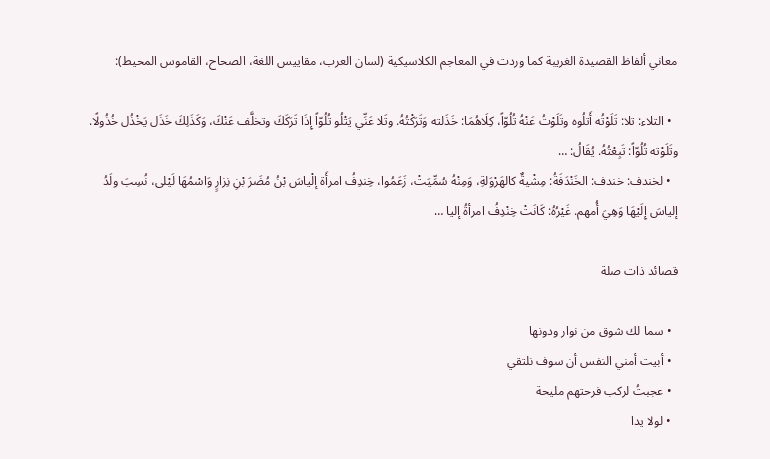معاني ألفاظ القصيدة الغريبة كما وردت في المعاجم الكلاسيكية (لسان العرب، مقاييس اللغة، الصحاح، القاموس المحيط):

  • التلاء: تلا: تَلَوْتُه أَتلُوه وتَلَوْتُ عَنْهُ تُلُوّاً، كِلَاهُمَا: خَذَلته وَتَرَكْتُهُ. وتَلا عَنِّي يَتْلُو تُلُوّاً إِذَا تَرَكَكَ وتخلَّف عَنْكَ، وَكَذَلِكَ خَذَل يَخْذُل خُذُولًا. وتَلَوْته تُلُوّاً: تَبِعْتُهُ. يُقَالُ: …
  • لخندف: خندف: الخَنْدَفَةُ: مِشْيةٌ كالهَرْوَلةِ، وَمِنْهُ سُمِّيَتْ، زَعَمُوا، خِندِفُ امرأَة إلْياسَ بْنُ مُضَرَ بْنِ نِزارٍ وَاسْمُهَا لَيْلى، نُسِبَ ولَدُ إلياسَ إِلَيْهَا وَهِيَ أُمهم. غَيْرُهُ: كَانَتْ خِنْدِفُ امرأةُ إليا …

قصائد ذات صلة

  • سما لك شوق من نوار ودونها
  • أبيت أمني النفس أن سوف نلتقي
  • عجبتُ لركب فرحتهم مليحة
  • لولا يدا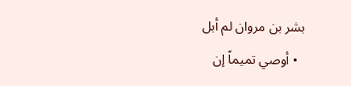بشر بن مروان لم أبل
  • أوصي تميماً إن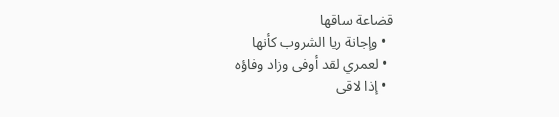قضاعة ساقها
  • وإجانة ريا الشروب كأنها
  • لعمري لقد أوفى وزاد وفاؤه
  • إذا لاقى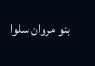بنو مروان سلوا